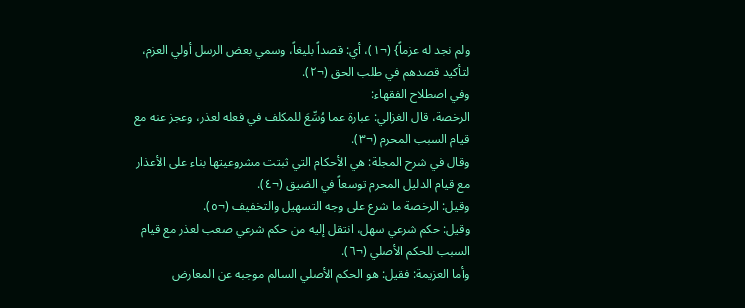ولم نجد له عزماً} (¬١)، أي: قصداً بليغاً، وسمي بعض الرسل أولي العزم، لتأكيد قصدهم في طلب الحق (¬٢).
وفي اصطلاح الفقهاء:
الرخصة، قال الغزالي: عبارة عما وُسِّعَ للمكلف في فعله لعذر، وعجز عنه مع قيام السبب المحرم (¬٣).
وقال في شرح المجلة: هي الأحكام التي ثبتت مشروعيتها بناء على الأعذار مع قيام الدليل المحرم توسعاً في الضيق (¬٤).
وقيل: الرخصة ما شرع على وجه التسهيل والتخفيف (¬٥).
وقيل: حكم شرعي سهل، انتقل إليه من حكم شرعي صعب لعذر مع قيام السبب للحكم الأصلي (¬٦).
وأما العزيمة: فقيل: هو الحكم الأصلي السالم موجبه عن المعارض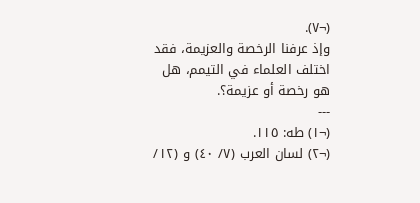(¬٧).
وإذ عرفنا الرخصة والعزيمة، فقد اختلف العلماء في التيمم، هل هو رخصة أو عزيمة؟.
---
(¬١) طه: ١١٥.
(¬٢) لسان العرب (٧/ ٤٠) و (١٢/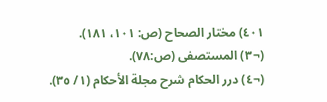٤٠١) مختار الصحاح (ص: ١٠١، ١٨١).
(¬٣) المستصفى (ص:٧٨).
(¬٤) درر الحكام شرح مجلة الأحكام (١/ ٣٥).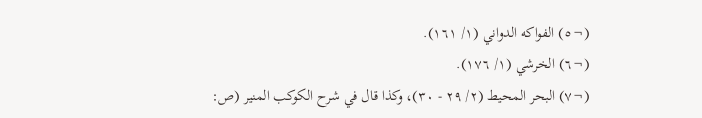(¬٥) الفواكه الدواني (١/ ١٦١).
(¬٦) الخرشي (١/ ١٧٦).
(¬٧) البحر المحيط (٢/ ٢٩ - ٣٠)، وكذا قال في شرح الكوكب المنير (ص: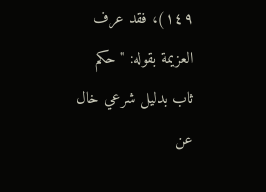١٤٩)، فقد عرف العزيمة بقوله: " حكم ثاب بدليل شرعي خال عن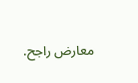معارض راجح.